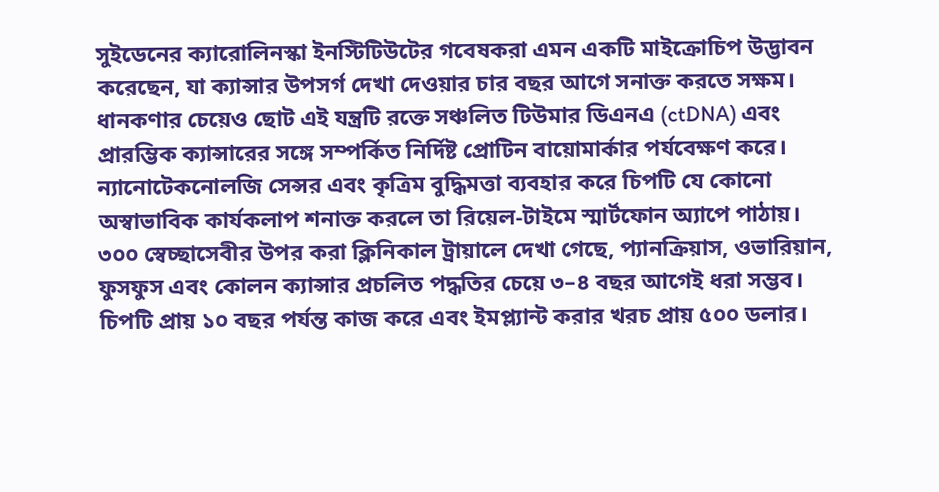সুইডেনের ক্যারোলিনস্কা ইনস্টিটিউটের গবেষকরা এমন একটি মাইক্রোচিপ উদ্ভাবন করেছেন, যা ক্যান্সার উপসর্গ দেখা দেওয়ার চার বছর আগে সনাক্ত করতে সক্ষম। ধানকণার চেয়েও ছোট এই যন্ত্রটি রক্তে সঞ্চলিত টিউমার ডিএনএ (ctDNA) এবং প্রারম্ভিক ক্যান্সারের সঙ্গে সম্পর্কিত নির্দিষ্ট প্রোটিন বায়োমার্কার পর্যবেক্ষণ করে।
ন্যানোটেকনোলজি সেন্সর এবং কৃত্রিম বুদ্ধিমত্তা ব্যবহার করে চিপটি যে কোনো অস্বাভাবিক কার্যকলাপ শনাক্ত করলে তা রিয়েল-টাইমে স্মার্টফোন অ্যাপে পাঠায়। ৩০০ স্বেচ্ছাসেবীর উপর করা ক্লিনিকাল ট্রায়ালে দেখা গেছে, প্যানক্রিয়াস, ওভারিয়ান, ফুসফুস এবং কোলন ক্যান্সার প্রচলিত পদ্ধতির চেয়ে ৩–৪ বছর আগেই ধরা সম্ভব।
চিপটি প্রায় ১০ বছর পর্যন্ত কাজ করে এবং ইমপ্ল্যান্ট করার খরচ প্রায় ৫০০ ডলার।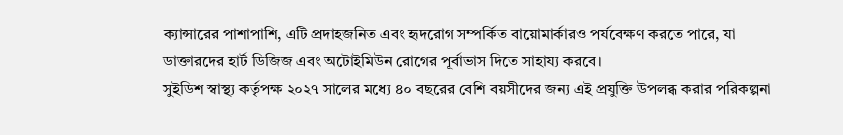ক্যান্সারের পাশাপাশি, এটি প্রদাহজনিত এবং হৃদরোগ সম্পর্কিত বায়োমার্কারও পর্যবেক্ষণ করতে পারে, যা ডাক্তারদের হার্ট ডিজিজ এবং অটোইমিউন রোগের পূর্বাভাস দিতে সাহায্য করবে।
সুইডিশ স্বাস্থ্য কর্তৃপক্ষ ২০২৭ সালের মধ্যে ৪০ বছরের বেশি বয়সীদের জন্য এই প্রযুক্তি উপলব্ধ করার পরিকল্পনা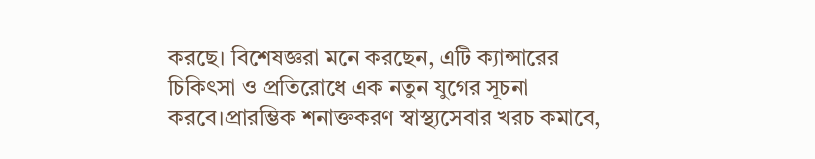করছে। বিশেষজ্ঞরা মনে করছেন, এটি ক্যান্সারের চিকিৎসা ও প্রতিরোধে এক নতুন যুগের সূচনা করবে।প্রারম্ভিক শনাক্তকরণ স্বাস্থ্যসেবার খরচ কমাবে,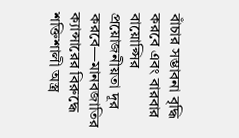বাঁচার সম্ভাবনা বৃদ্ধি করবে এবং বারবার বায়োপ্সির প্রয়োজনীয়তা দূর করবে—মানবজাতির ক্যান্সারের বিরুদ্ধে শক্তিশালী অস্ত্র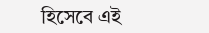হিসেবে এই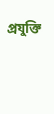প্রযুক্তি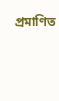প্রমাণিত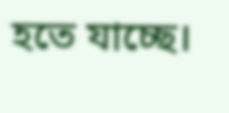হতে যাচ্ছে।